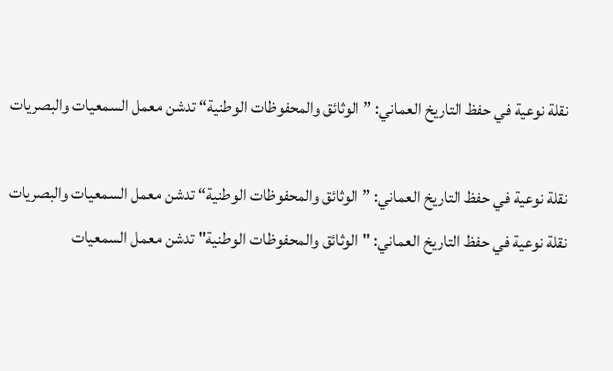نقلة نوعية في حفظ التاريخ العماني: ”الوثائق والمحفوظات الوطنية“ تدشن معمل السمعيات والبصريات

نقلة نوعية في حفظ التاريخ العماني: ”الوثائق والمحفوظات الوطنية“ تدشن معمل السمعيات والبصريات
نقلة نوعية في حفظ التاريخ العماني: "الوثائق والمحفوظات الوطنية" تدشن معمل السمعيات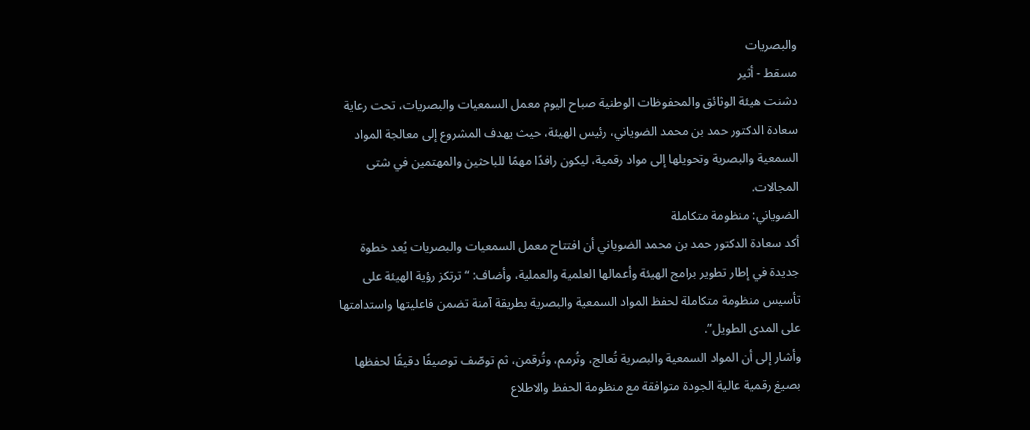والبصريات
مسقط - أثير
دشنت هيئة الوثائق والمحفوظات الوطنية صباح اليوم معمل السمعيات والبصريات، تحت رعاية سعادة الدكتور حمد بن محمد الضوياني، رئيس الهيئة، حيث يهدف المشروع إلى معالجة المواد السمعية والبصرية وتحويلها إلى مواد رقمية، ليكون رافدًا مهمًا للباحثين والمهتمين في شتى المجالات.
الضوياني: منظومة متكاملة
أكد سعادة الدكتور حمد بن محمد الضوياني أن افتتاح معمل السمعيات والبصريات يُعد خطوة جديدة في إطار تطوير برامج الهيئة وأعمالها العلمية والعملية، وأضاف: “ترتكز رؤية الهيئة على تأسيس منظومة متكاملة لحفظ المواد السمعية والبصرية بطريقة آمنة تضمن فاعليتها واستدامتها على المدى الطويل”.
وأشار إلى أن المواد السمعية والبصرية تُعالج، وتُرمم، وتُرقمن، ثم توصّف توصيفًا دقيقًا لحفظها بصيغ رقمية عالية الجودة متوافقة مع منظومة الحفظ والاطلاع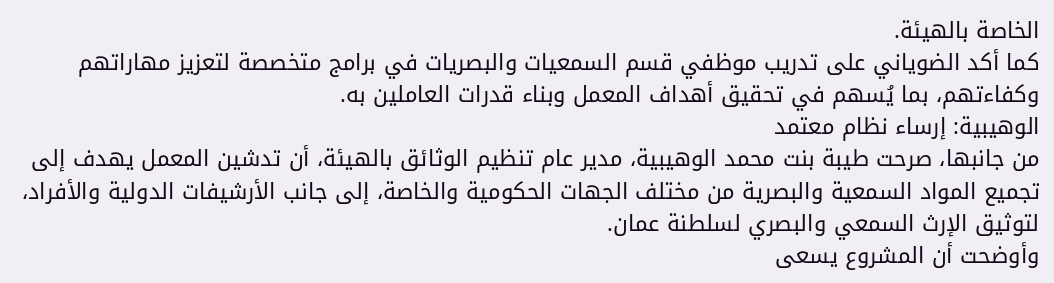الخاصة بالهيئة.
كما أكد الضوياني على تدريب موظفي قسم السمعيات والبصريات في برامج متخصصة لتعزيز مهاراتهم وكفاءتهم، بما يُسهم في تحقيق أهداف المعمل وبناء قدرات العاملين به.
الوهيبية: إرساء نظام معتمد
من جانبها، صرحت طيبة بنت محمد الوهيبية، مدير عام تنظيم الوثائق بالهيئة، أن تدشين المعمل يهدف إلى تجميع المواد السمعية والبصرية من مختلف الجهات الحكومية والخاصة، إلى جانب الأرشيفات الدولية والأفراد، لتوثيق الإرث السمعي والبصري لسلطنة عمان.
وأوضحت أن المشروع يسعى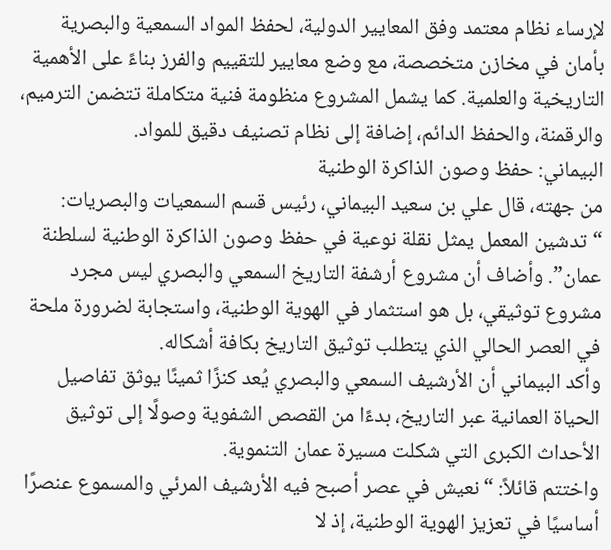لإرساء نظام معتمد وفق المعايير الدولية، لحفظ المواد السمعية والبصرية بأمان في مخازن متخصصة، مع وضع معايير للتقييم والفرز بناءً على الأهمية التاريخية والعلمية. كما يشمل المشروع منظومة فنية متكاملة تتضمن الترميم، والرقمنة، والحفظ الدائم، إضافة إلى نظام تصنيف دقيق للمواد.
البيماني: حفظ وصون الذاكرة الوطنية
من جهته، قال علي بن سعيد البيماني، رئيس قسم السمعيات والبصريات: “تدشين المعمل يمثل نقلة نوعية في حفظ وصون الذاكرة الوطنية لسلطنة عمان”. وأضاف أن مشروع أرشفة التاريخ السمعي والبصري ليس مجرد مشروع توثيقي، بل هو استثمار في الهوية الوطنية، واستجابة لضرورة ملحة في العصر الحالي الذي يتطلب توثيق التاريخ بكافة أشكاله.
وأكد البيماني أن الأرشيف السمعي والبصري يُعد كنزًا ثمينًا يوثق تفاصيل الحياة العمانية عبر التاريخ، بدءًا من القصص الشفوية وصولًا إلى توثيق الأحداث الكبرى التي شكلت مسيرة عمان التنموية.
واختتم قائلاً: “نعيش في عصر أصبح فيه الأرشيف المرئي والمسموع عنصرًا أساسيًا في تعزيز الهوية الوطنية، إذ لا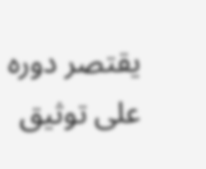يقتصر دوره على توثيق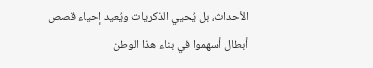الأحداث، بل يُحيي الذكريات ويُعيد إحياء قصص أبطال أسهموا في بناء هذا الوطن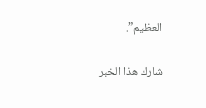العظيم”.

شارك هذا الخبر